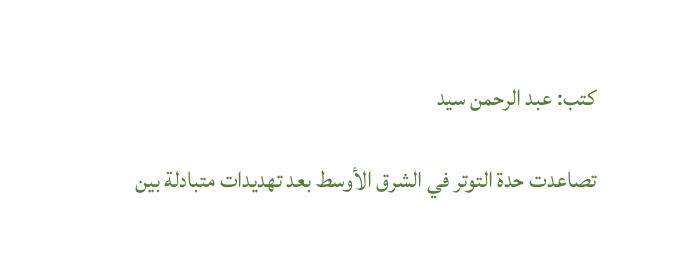كتب: عبد الرحمن سيد

تصاعدت حدة التوتر في الشرق الأوسط بعد تهديدات متبادلة بين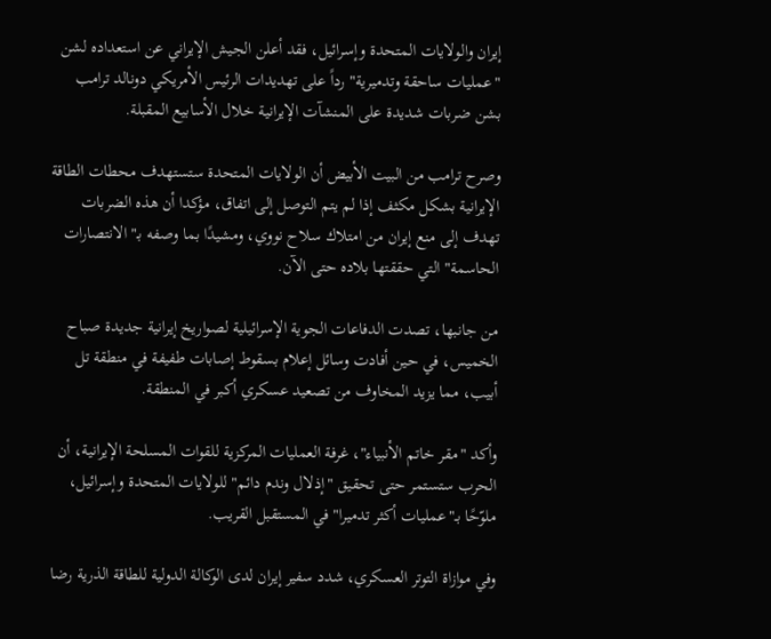إيران والولايات المتحدة وإسرائيل، فقد أعلن الجيش الإيراني عن استعداده لشن "عمليات ساحقة وتدميرية" رداً على تهديدات الرئيس الأمريكي دونالد ترامب بشن ضربات شديدة على المنشآت الإيرانية خلال الأسابيع المقبلة.

وصرح ترامب من البيت الأبيض أن الولايات المتحدة ستستهدف محطات الطاقة الإيرانية بشكل مكثف إذا لم يتم التوصل إلى اتفاق، مؤكدا أن هذه الضربات تهدف إلى منع إيران من امتلاك سلاح نووي، ومشيدًا بما وصفه بـ"الانتصارات الحاسمة" التي حققتها بلاده حتى الآن.

من جانبها، تصدت الدفاعات الجوية الإسرائيلية لصواريخ إيرانية جديدة صباح الخميس، في حين أفادت وسائل إعلام بسقوط إصابات طفيفة في منطقة تل أبيب، مما يزيد المخاوف من تصعيد عسكري أكبر في المنطقة.

وأكد "مقر خاتم الأنبياء"، غرفة العمليات المركزية للقوات المسلحة الإيرانية، أن الحرب ستستمر حتى تحقيق "إذلال وندم دائم" للولايات المتحدة وإسرائيل، ملوّحًا بـ"عمليات أكثر تدميرا" في المستقبل القريب.

وفي موازاة التوتر العسكري، شدد سفير إيران لدى الوكالة الدولية للطاقة الذرية رضا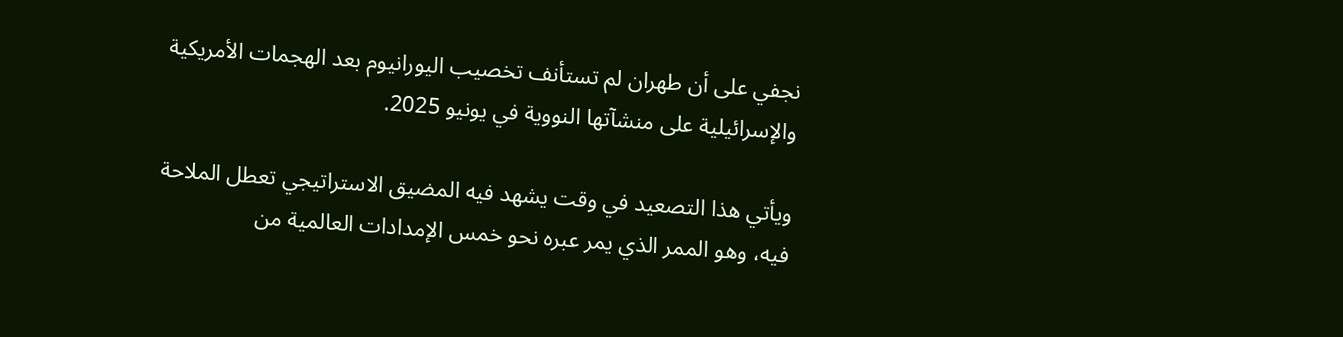نجفي على أن طهران لم تستأنف تخصيب اليورانيوم بعد الهجمات الأمريكية والإسرائيلية على منشآتها النووية في يونيو 2025.

ويأتي هذا التصعيد في وقت يشهد فيه المضيق الاستراتيجي تعطل الملاحة فيه، وهو الممر الذي يمر عبره نحو خمس الإمدادات العالمية من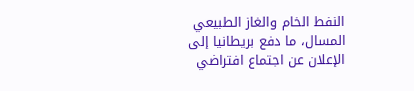النفط الخام والغاز الطبيعي المسال، ما دفع بريطانيا إلى الإعلان عن اجتماع افتراضي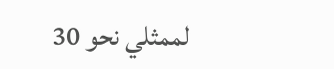لممثلي نحو 30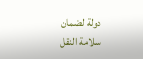دولة لضمان سلامة النقل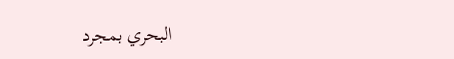البحري بمجرد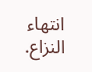انتهاء النزاع.